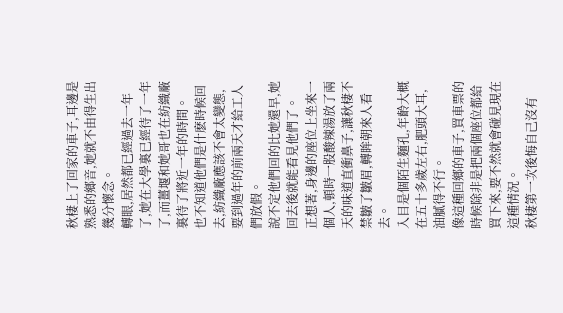秋棲上了回家的車子,耳邊是熟悉的鄉音,她就不由得生出幾分懷念。
轉眼,居然都已經過去一年了,她在大學裏已經待了一年了,而薑堰和她哥也在紡織廠裏待了將近一年的時間。
也不知道他們是什麽時候回去,紡織廠應該不會太變態,要到過年的前兩天才給工人們放假。
說不定他們回的比她還早,她回去後就能看見他們了。
正想著,身邊的座位上坐來一個人,頓時一股酸辣湯放了兩天的味道直衝鼻子,讓秋棲不禁皺了皺眉,轉眸朝來人看去。
入目是個陌生麵孔,年齡大概在五十多歲左右,肥頭大耳,油膩得不行。
像這種回鄉的車子,買車票的時候除非是把兩個座位都給買下來,要不然就會碰見現在這種情況。
秋棲第一次後悔自己沒有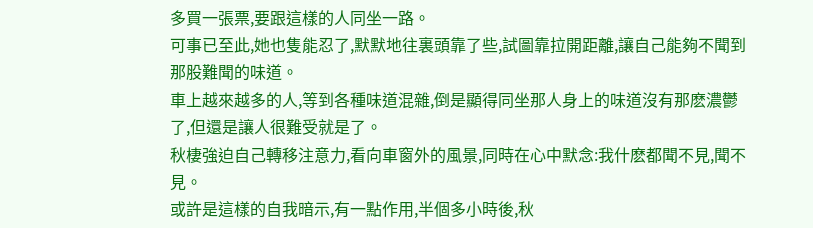多買一張票,要跟這樣的人同坐一路。
可事已至此,她也隻能忍了,默默地往裏頭靠了些,試圖靠拉開距離,讓自己能夠不聞到那股難聞的味道。
車上越來越多的人,等到各種味道混雜,倒是顯得同坐那人身上的味道沒有那麽濃鬱了,但還是讓人很難受就是了。
秋棲強迫自己轉移注意力,看向車窗外的風景,同時在心中默念:我什麽都聞不見,聞不見。
或許是這樣的自我暗示,有一點作用,半個多小時後,秋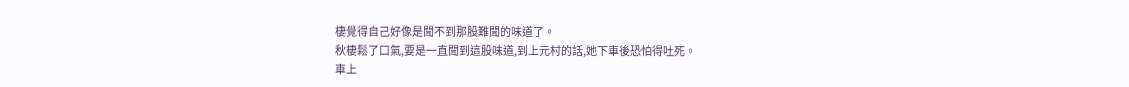棲覺得自己好像是聞不到那股難聞的味道了。
秋棲鬆了口氣,要是一直聞到這股味道,到上元村的話,她下車後恐怕得吐死。
車上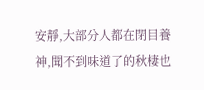安靜,大部分人都在閉目養神,聞不到味道了的秋棲也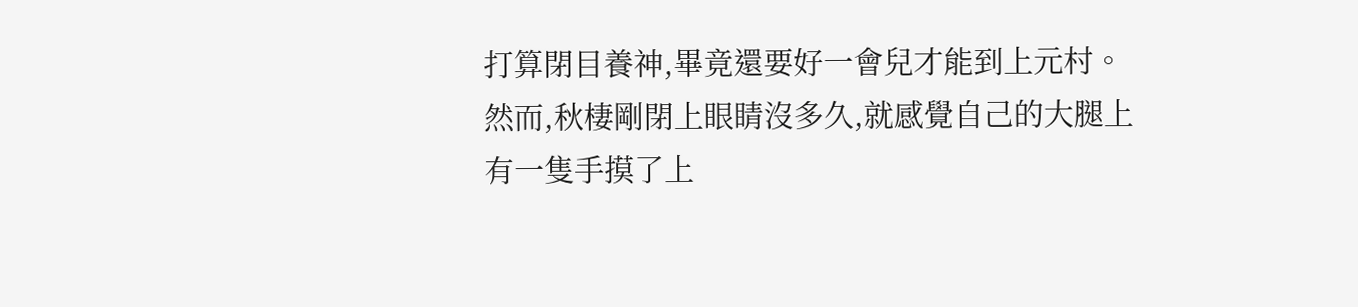打算閉目養神,畢竟還要好一會兒才能到上元村。
然而,秋棲剛閉上眼睛沒多久,就感覺自己的大腿上有一隻手摸了上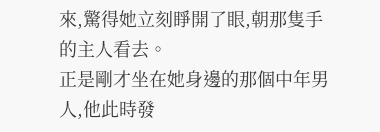來,驚得她立刻睜開了眼,朝那隻手的主人看去。
正是剛才坐在她身邊的那個中年男人,他此時發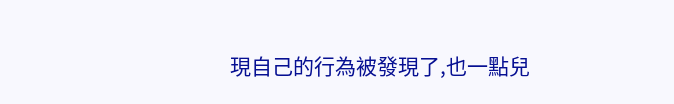現自己的行為被發現了,也一點兒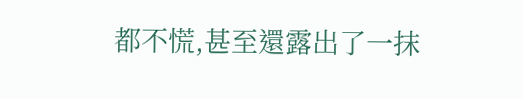都不慌,甚至還露出了一抹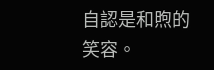自認是和煦的笑容。